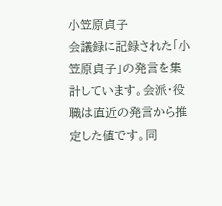小笠原貞子
会議録に記録された「小笠原貞子」の発言を集計しています。会派・役職は直近の発言から推定した値です。同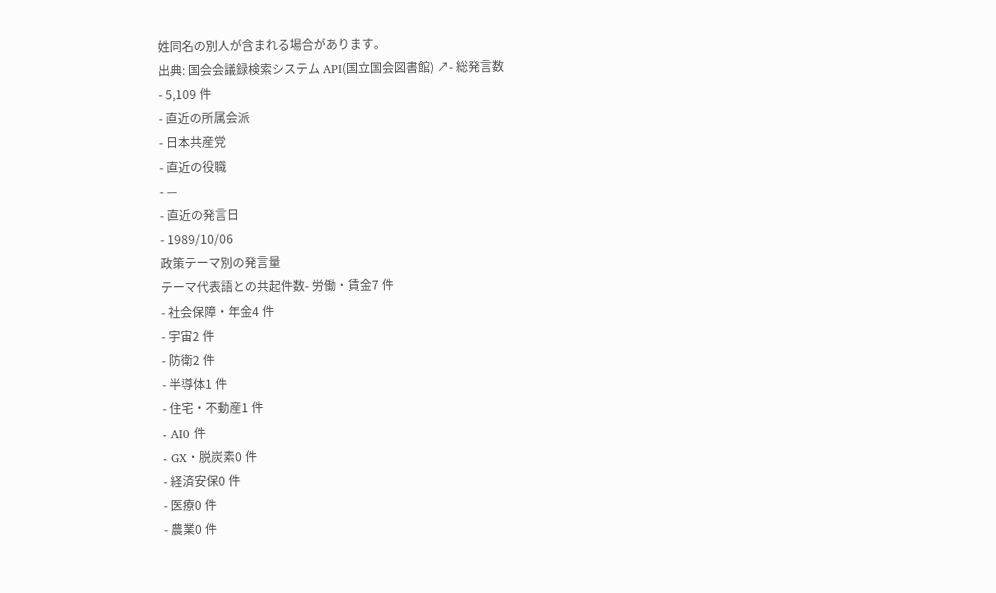姓同名の別人が含まれる場合があります。
出典: 国会会議録検索システム API(国立国会図書館) ↗- 総発言数
- 5,109 件
- 直近の所属会派
- 日本共産党
- 直近の役職
- —
- 直近の発言日
- 1989/10/06
政策テーマ別の発言量
テーマ代表語との共起件数- 労働・賃金7 件
- 社会保障・年金4 件
- 宇宙2 件
- 防衛2 件
- 半導体1 件
- 住宅・不動産1 件
- AI0 件
- GX・脱炭素0 件
- 経済安保0 件
- 医療0 件
- 農業0 件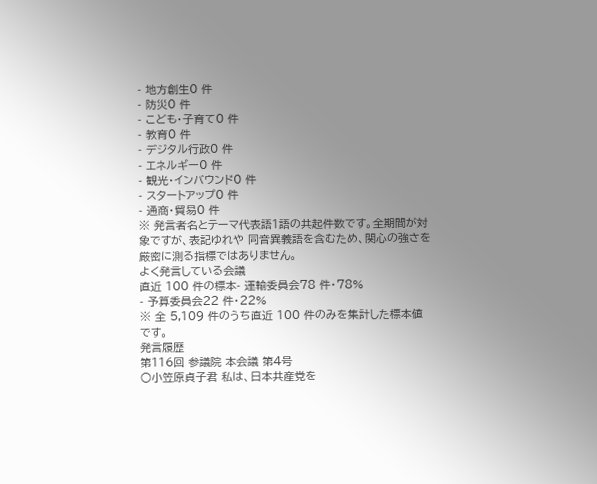- 地方創生0 件
- 防災0 件
- こども・子育て0 件
- 教育0 件
- デジタル行政0 件
- エネルギー0 件
- 観光・インバウンド0 件
- スタートアップ0 件
- 通商・貿易0 件
※ 発言者名とテーマ代表語1語の共起件数です。全期間が対象ですが、表記ゆれや 同音異義語を含むため、関心の強さを厳密に測る指標ではありません。
よく発言している会議
直近 100 件の標本- 運輸委員会78 件・78%
- 予算委員会22 件・22%
※ 全 5,109 件のうち直近 100 件のみを集計した標本値です。
発言履歴
第116回 参議院 本会議 第4号
○小笠原貞子君 私は、日本共産党を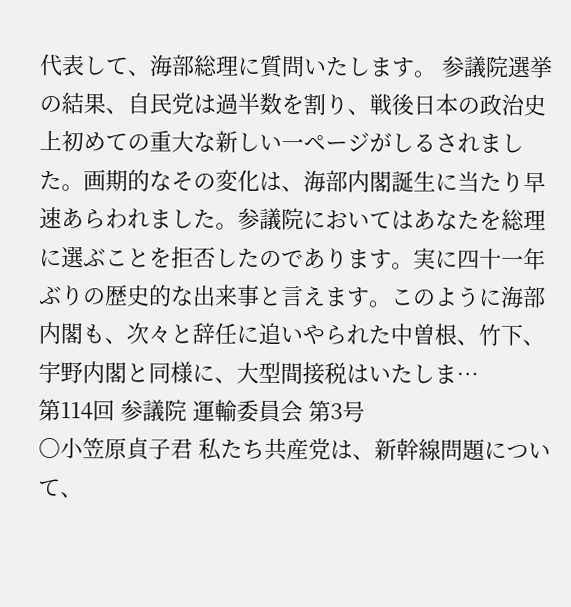代表して、海部総理に質問いたします。 参議院選挙の結果、自民党は過半数を割り、戦後日本の政治史上初めての重大な新しい一ページがしるされました。画期的なその変化は、海部内閣誕生に当たり早速あらわれました。参議院においてはあなたを総理に選ぶことを拒否したのであります。実に四十一年ぶりの歴史的な出来事と言えます。このように海部内閣も、次々と辞任に追いやられた中曽根、竹下、宇野内閣と同様に、大型間接税はいたしま…
第114回 参議院 運輸委員会 第3号
○小笠原貞子君 私たち共産党は、新幹線問題について、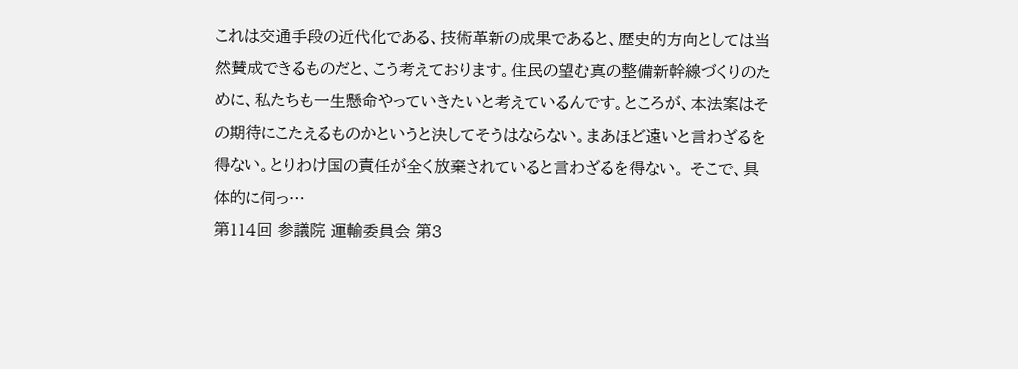これは交通手段の近代化である、技術革新の成果であると、歴史的方向としては当然賛成できるものだと、こう考えております。住民の望む真の整備新幹線づくりのために、私たちも一生懸命やっていきたいと考えているんです。ところが、本法案はその期待にこたえるものかというと決してそうはならない。まあほど遠いと言わざるを得ない。とりわけ国の責任が全く放棄されていると言わざるを得ない。 そこで、具体的に伺っ…
第114回 参議院 運輸委員会 第3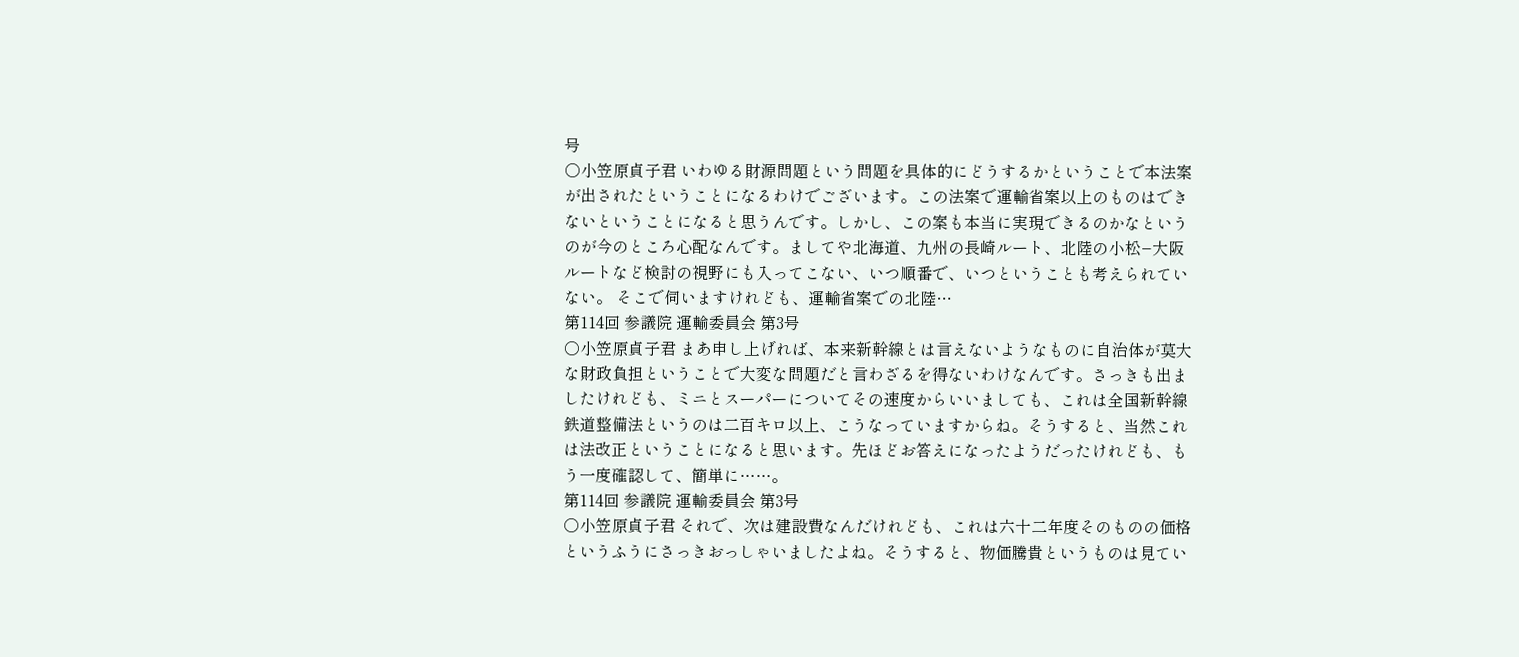号
○小笠原貞子君 いわゆる財源問題という問題を具体的にどうするかということで本法案が出されたということになるわけでございます。この法案で運輸省案以上のものはできないということになると思うんです。しかし、この案も本当に実現できるのかなというのが今のところ心配なんです。ましてや北海道、九州の長崎ルート、北陸の小松−大阪ルートなど検討の視野にも入ってこない、いつ順番で、いつということも考えられていない。 そこで伺いますけれども、運輸省案での北陸…
第114回 参議院 運輸委員会 第3号
○小笠原貞子君 まあ申し上げれば、本来新幹線とは言えないようなものに自治体が莫大な財政負担ということで大変な問題だと言わざるを得ないわけなんです。さっきも出ましたけれども、ミニとスーパーについてその速度からいいましても、これは全国新幹線鉄道整備法というのは二百キロ以上、こうなっていますからね。そうすると、当然これは法改正ということになると思います。先ほどお答えになったようだったけれども、もう一度確認して、簡単に……。
第114回 参議院 運輸委員会 第3号
○小笠原貞子君 それで、次は建設費なんだけれども、これは六十二年度そのものの価格というふうにさっきおっしゃいましたよね。そうすると、物価騰貴というものは見てい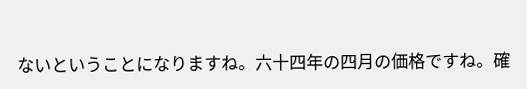ないということになりますね。六十四年の四月の価格ですね。確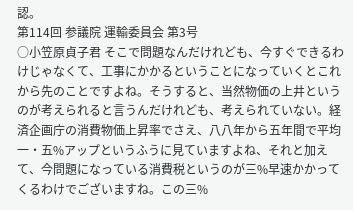認。
第114回 参議院 運輸委員会 第3号
○小笠原貞子君 そこで問題なんだけれども、今すぐできるわけじゃなくて、工事にかかるということになっていくとこれから先のことですよね。そうすると、当然物価の上井というのが考えられると言うんだけれども、考えられていない。経済企画庁の消費物価上昇率でさえ、八八年から五年間で平均一・五%アップというふうに見ていますよね、それと加えて、今問題になっている消費税というのが三%早速かかってくるわけでございますね。この三%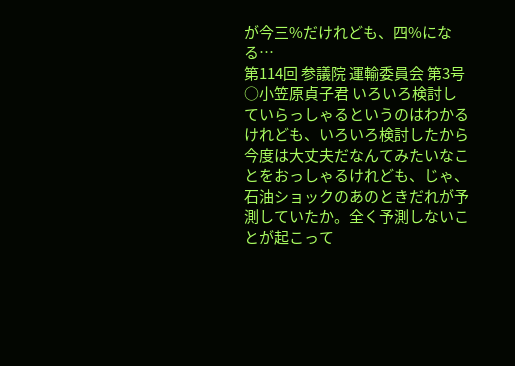が今三%だけれども、四%になる…
第114回 参議院 運輸委員会 第3号
○小笠原貞子君 いろいろ検討していらっしゃるというのはわかるけれども、いろいろ検討したから今度は大丈夫だなんてみたいなことをおっしゃるけれども、じゃ、石油ショックのあのときだれが予測していたか。全く予測しないことが起こって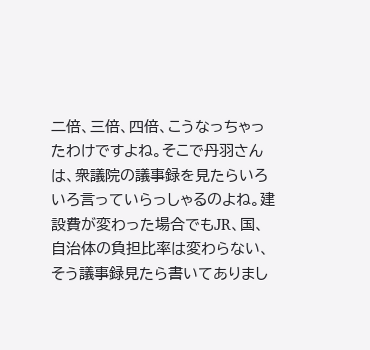二倍、三倍、四倍、こうなっちゃったわけですよね。そこで丹羽さんは、衆議院の議事録を見たらいろいろ言っていらっしゃるのよね。建設費が変わった場合でもJR、国、自治体の負担比率は変わらない、そう議事録見たら書いてありまし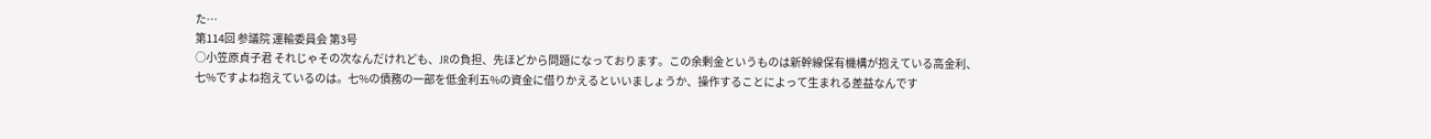た…
第114回 参議院 運輸委員会 第3号
○小笠原貞子君 それじゃその次なんだけれども、JRの負担、先ほどから問題になっております。この余剰金というものは新幹線保有機構が抱えている高金利、七%ですよね抱えているのは。七%の債務の一部を低金利五%の資金に借りかえるといいましょうか、操作することによって生まれる差益なんです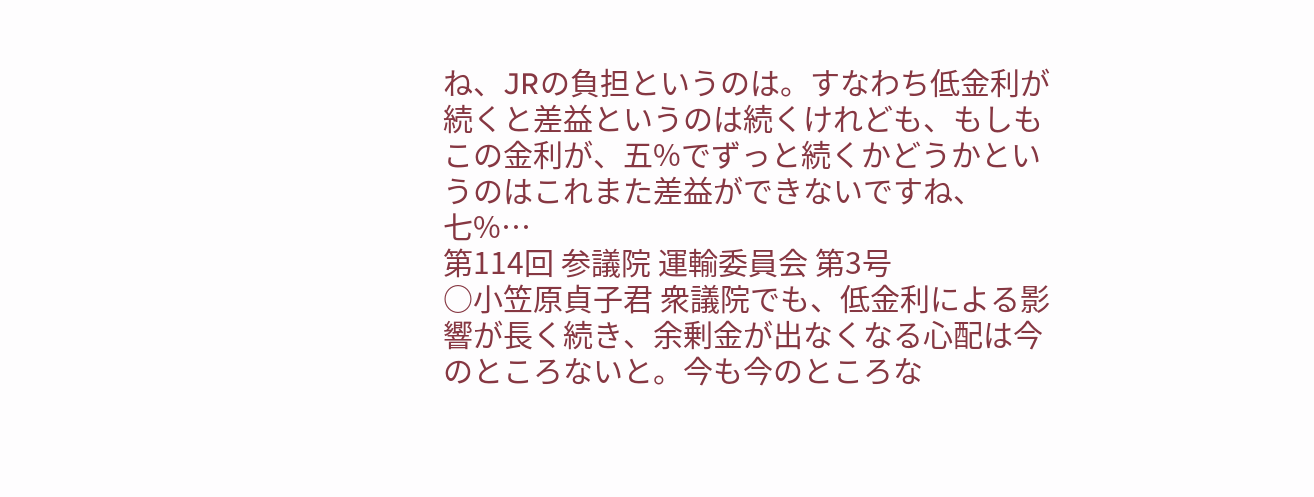ね、JRの負担というのは。すなわち低金利が続くと差益というのは続くけれども、もしもこの金利が、五%でずっと続くかどうかというのはこれまた差益ができないですね、七%…
第114回 参議院 運輸委員会 第3号
○小笠原貞子君 衆議院でも、低金利による影響が長く続き、余剰金が出なくなる心配は今のところないと。今も今のところな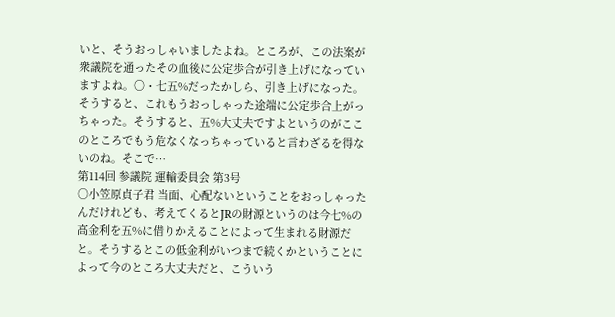いと、そうおっしゃいましたよね。ところが、この法案が衆議院を通ったその血後に公定歩合が引き上げになっていますよね。〇・七五%だったかしら、引き上げになった。そうすると、これもうおっしゃった途端に公定歩合上がっちゃった。そうすると、五%大丈夫ですよというのがここのところでもう危なくなっちゃっていると言わざるを得ないのね。そこで…
第114回 参議院 運輸委員会 第3号
○小笠原貞子君 当面、心配ないということをおっしゃったんだけれども、考えてくるとJRの財源というのは今七%の高金利を五%に借りかえることによって生まれる財源だと。そうするとこの低金利がいつまで続くかということによって今のところ大丈夫だと、こういう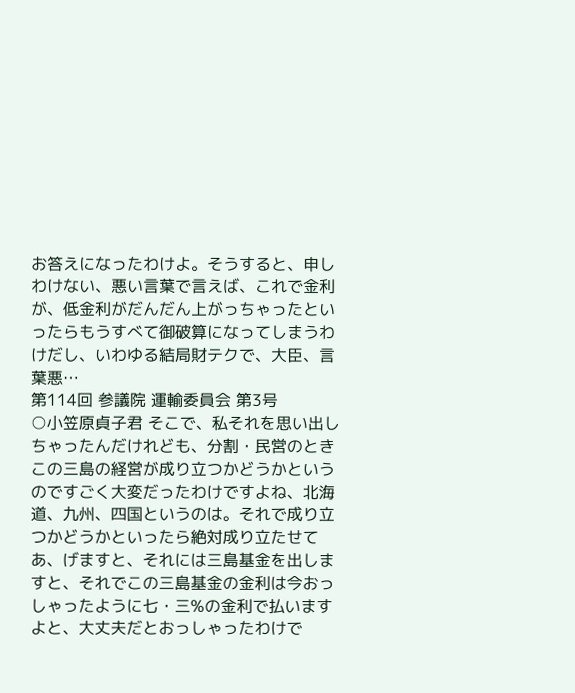お答えになったわけよ。そうすると、申しわけない、悪い言葉で言えば、これで金利が、低金利がだんだん上がっちゃったといったらもうすべて御破算になってしまうわけだし、いわゆる結局財テクで、大臣、言葉悪…
第114回 参議院 運輸委員会 第3号
○小笠原貞子君 そこで、私それを思い出しちゃったんだけれども、分割・民営のときこの三島の経営が成り立つかどうかというのですごく大変だったわけですよね、北海道、九州、四国というのは。それで成り立つかどうかといったら絶対成り立たせてあ、げますと、それには三島基金を出しますと、それでこの三島基金の金利は今おっしゃったように七・三%の金利で払いますよと、大丈夫だとおっしゃったわけで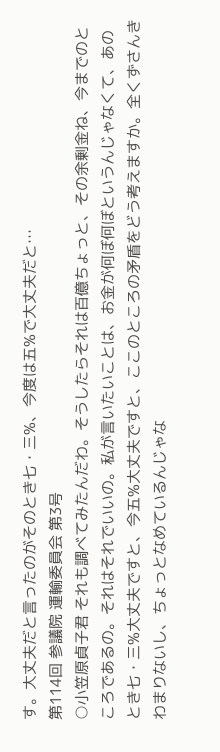す。大丈夫だと言ったのがそのとき七・三%、今度は五%で大丈夫だと…
第114回 参議院 運輸委員会 第3号
○小笠原貞子君 それも調べてみたんだわ。そうしたらそれは百億ちょっと、その余剰金ね、今までのところであるの。それはそれでいいの。私が言いたいことは、お金が何ぼ何ぼというんじゃなくて、あのとき七・三%大丈夫ですと、今五%大丈夫ですと、ここのところの矛盾をどう考えますか。全くずさんきわまりないし、ちょっとなめているんじゃな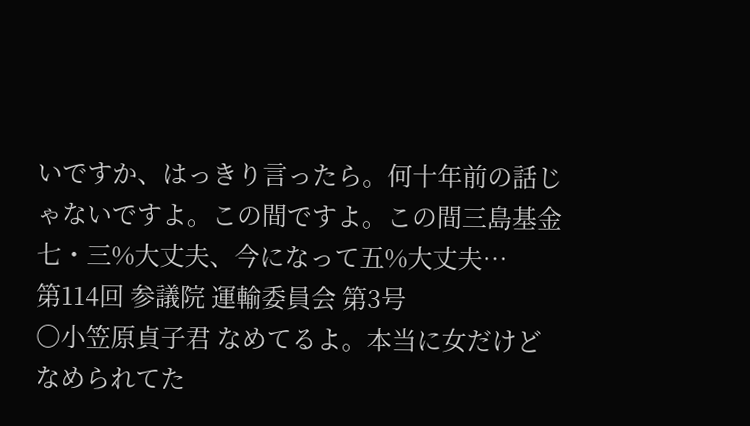いですか、はっきり言ったら。何十年前の話じゃないですよ。この間ですよ。この間三島基金七・三%大丈夫、今になって五%大丈夫…
第114回 参議院 運輸委員会 第3号
○小笠原貞子君 なめてるよ。本当に女だけどなめられてた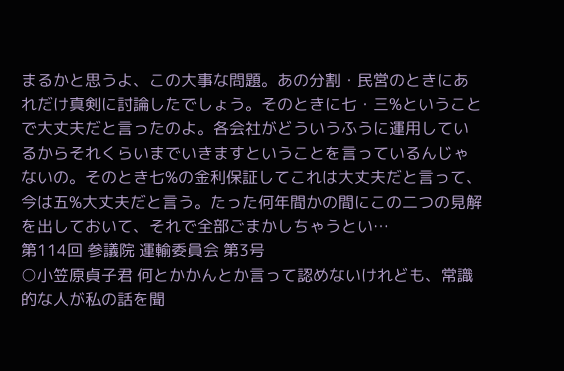まるかと思うよ、この大事な問題。あの分割・民営のときにあれだけ真剣に討論したでしょう。そのときに七・三%ということで大丈夫だと言ったのよ。各会社がどういうふうに運用しているからそれくらいまでいきますということを言っているんじゃないの。そのとき七%の金利保証してこれは大丈夫だと言って、今は五%大丈夫だと言う。たった何年間かの間にこの二つの見解を出しておいて、それで全部ごまかしちゃうとい…
第114回 参議院 運輸委員会 第3号
○小笠原貞子君 何とかかんとか言って認めないけれども、常識的な人が私の話を聞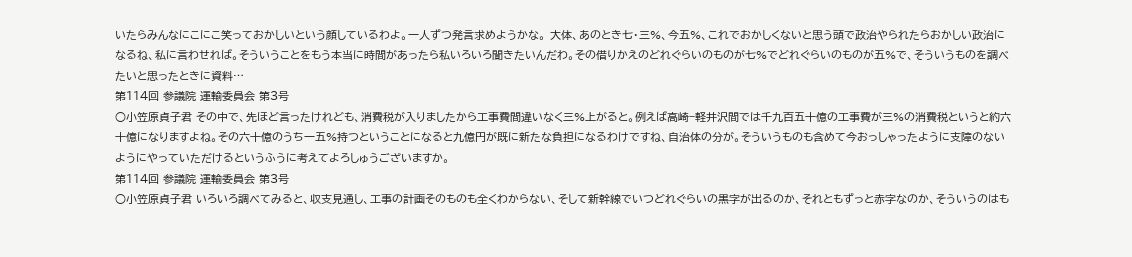いたらみんなにこにこ笑っておかしいという顔しているわよ。一人ずつ発言求めようかな。 大体、あのとき七・三%、今五%、これでおかしくないと思う頭で政治やられたらおかしい政治になるね、私に言わせれば。そういうことをもう本当に時間があったら私いろいろ聞きたいんだわ。その借りかえのどれぐらいのものが七%でどれぐらいのものが五%で、そういうものを調べたいと思ったときに資料…
第114回 参議院 運輸委員会 第3号
○小笠原貞子君 その中で、先ほど言ったけれども、消費税が入りましたから工事費間違いなく三%上がると。例えば高崎−軽井沢間では千九百五十億の工事費が三%の消費税というと約六十億になりますよね。その六十億のうち一五%持つということになると九億円が既に新たな負担になるわけですね、自治体の分が。そういうものも含めて今おっしゃったように支障のないようにやっていただけるというふうに考えてよろしゅうございますか。
第114回 参議院 運輸委員会 第3号
○小笠原貞子君 いろいろ調べてみると、収支見通し、工事の計画そのものも全くわからない、そして新幹線でいつどれぐらいの黒字が出るのか、それともずっと赤字なのか、そういうのはも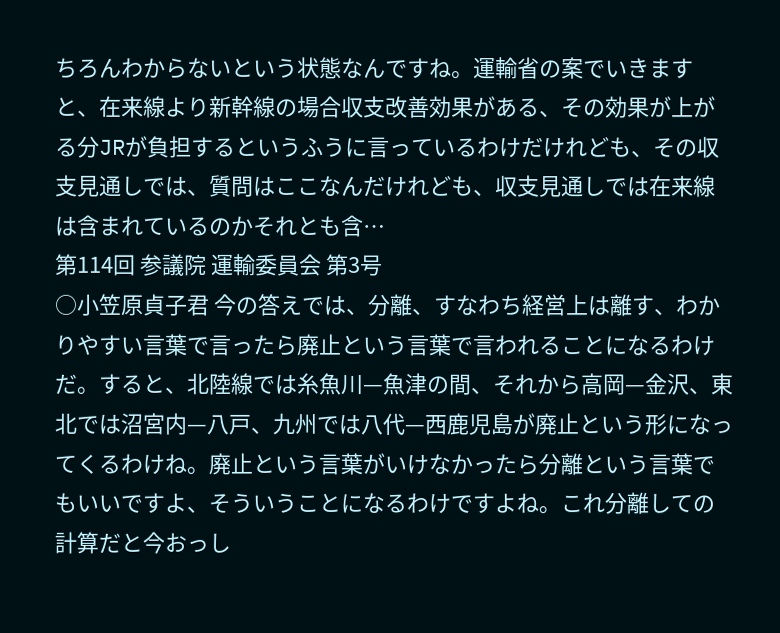ちろんわからないという状態なんですね。運輸省の案でいきますと、在来線より新幹線の場合収支改善効果がある、その効果が上がる分JRが負担するというふうに言っているわけだけれども、その収支見通しでは、質問はここなんだけれども、収支見通しでは在来線は含まれているのかそれとも含…
第114回 参議院 運輸委員会 第3号
○小笠原貞子君 今の答えでは、分離、すなわち経営上は離す、わかりやすい言葉で言ったら廃止という言葉で言われることになるわけだ。すると、北陸線では糸魚川—魚津の間、それから高岡—金沢、東北では沼宮内—八戸、九州では八代—西鹿児島が廃止という形になってくるわけね。廃止という言葉がいけなかったら分離という言葉でもいいですよ、そういうことになるわけですよね。これ分離しての計算だと今おっし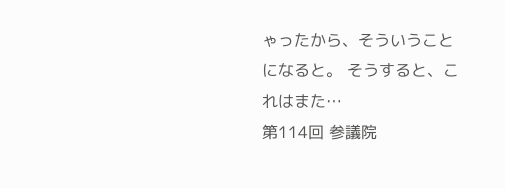ゃったから、そういうことになると。 そうすると、これはまた…
第114回 参議院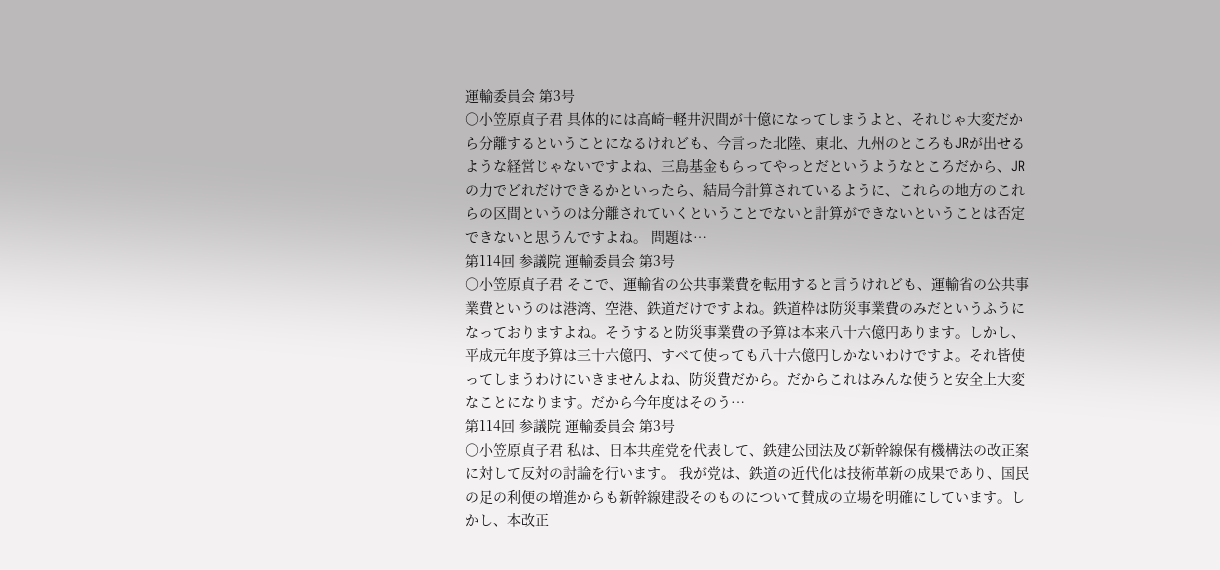運輸委員会 第3号
○小笠原貞子君 具体的には高崎−軽井沢間が十億になってしまうよと、それじゃ大変だから分離するということになるけれども、今言った北陸、東北、九州のところもJRが出せるような経営じゃないですよね、三島基金もらってやっとだというようなところだから、JRの力でどれだけできるかといったら、結局今計算されているように、これらの地方のこれらの区間というのは分離されていくということでないと計算ができないということは否定できないと思うんですよね。 問題は…
第114回 参議院 運輸委員会 第3号
○小笠原貞子君 そこで、運輸省の公共事業費を転用すると言うけれども、運輸省の公共事業費というのは港湾、空港、鉄道だけですよね。鉄道枠は防災事業費のみだというふうになっておりますよね。そうすると防災事業費の予算は本来八十六億円あります。しかし、平成元年度予算は三十六億円、すべて使っても八十六億円しかないわけですよ。それ皆使ってしまうわけにいきませんよね、防災費だから。だからこれはみんな使うと安全上大変なことになります。だから今年度はそのう…
第114回 参議院 運輸委員会 第3号
○小笠原貞子君 私は、日本共産党を代表して、鉄建公団法及び新幹線保有機構法の改正案に対して反対の討論を行います。 我が党は、鉄道の近代化は技術革新の成果であり、国民の足の利便の増進からも新幹線建設そのものについて賛成の立場を明確にしています。しかし、本改正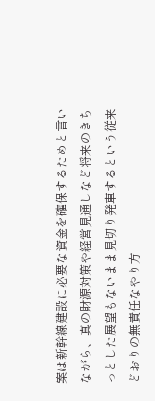案は新幹線建設に必要な資金を確保するためと言いながら、真の財源対策や経営見通しなど将来のきちっとした展望もないまま見切り発車するという従来どおりの無責任なやり方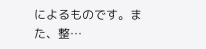によるものです。また、整…